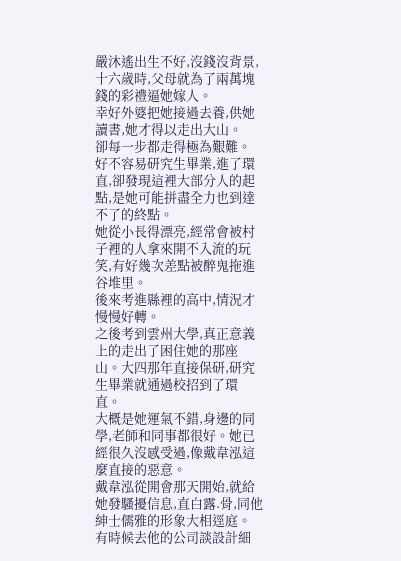嚴沐遙出生不好,沒錢沒背景,十六歲時,父母就為了兩萬塊錢的彩禮逼她嫁人。
幸好外婆把她接過去養,供她讀書,她才得以走出大山。
卻每一步都走得極為艱難。
好不容易研究生畢業,進了環直,卻發現這裡大部分人的起點,是她可能拼盡全力也到達不了的終點。
她從小長得漂亮,經常會被村子裡的人拿來開不入流的玩笑,有好幾次差點被醉鬼拖進谷堆里。
後來考進縣裡的高中,情況才慢慢好轉。
之後考到雲州大學,真正意義上的走出了困住她的那座山。大四那年直接保研,研究生畢業就通過校招到了環直。
大概是她運氣不錯,身邊的同學,老師和同事都很好。她已經很久沒感受過,像戴韋泓這麼直接的惡意。
戴韋泓從開會那天開始,就給她發騷擾信息,直白露.骨,同他紳士儒雅的形象大相逕庭。
有時候去他的公司談設計細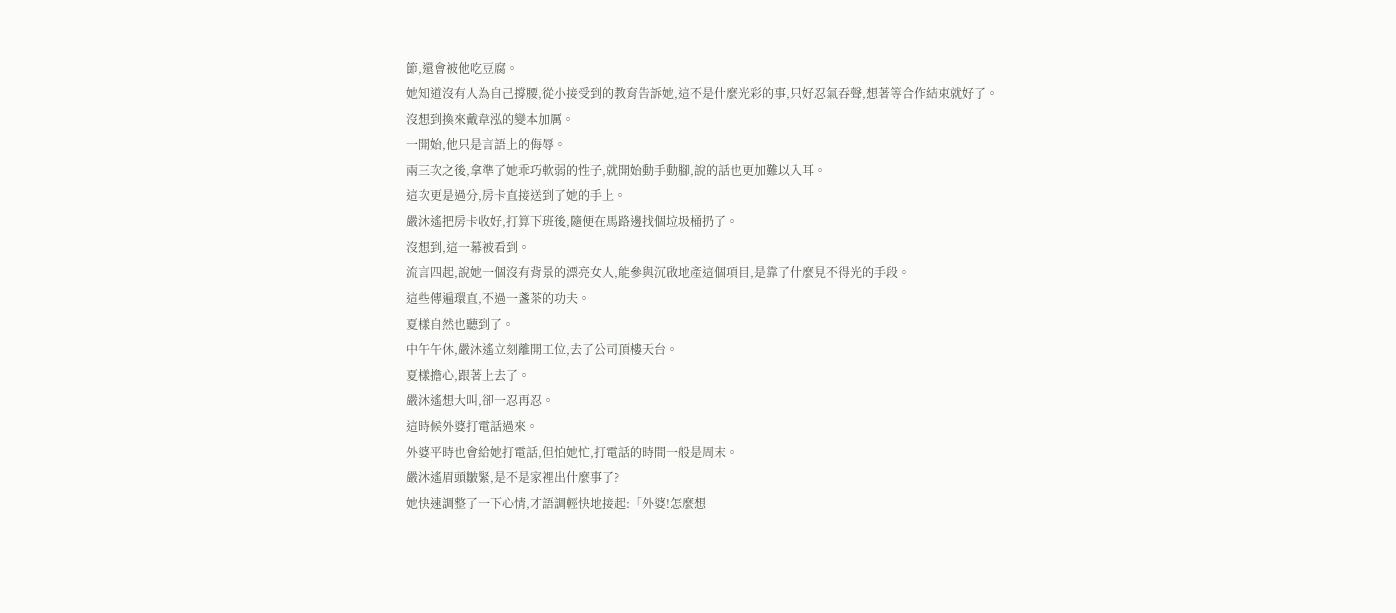節,還會被他吃豆腐。
她知道沒有人為自己撐腰,從小接受到的教育告訴她,這不是什麼光彩的事,只好忍氣吞聲,想著等合作結束就好了。
沒想到換來戴韋泓的變本加厲。
一開始,他只是言語上的侮辱。
兩三次之後,拿準了她乖巧軟弱的性子,就開始動手動腳,說的話也更加難以入耳。
這次更是過分,房卡直接送到了她的手上。
嚴沐遙把房卡收好,打算下班後,隨便在馬路邊找個垃圾桶扔了。
沒想到,這一幕被看到。
流言四起,說她一個沒有背景的漂亮女人,能參與沉啟地產這個項目,是靠了什麼見不得光的手段。
這些傳遍環直,不過一盞茶的功夫。
夏樣自然也聽到了。
中午午休,嚴沐遙立刻離開工位,去了公司頂樓天台。
夏樣擔心,跟著上去了。
嚴沐遙想大叫,卻一忍再忍。
這時候外婆打電話過來。
外婆平時也會給她打電話,但怕她忙,打電話的時間一般是周末。
嚴沐遙眉頭皺緊,是不是家裡出什麼事了?
她快速調整了一下心情,才語調輕快地接起:「外婆!怎麼想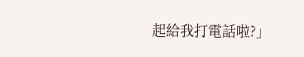起給我打電話啦?」